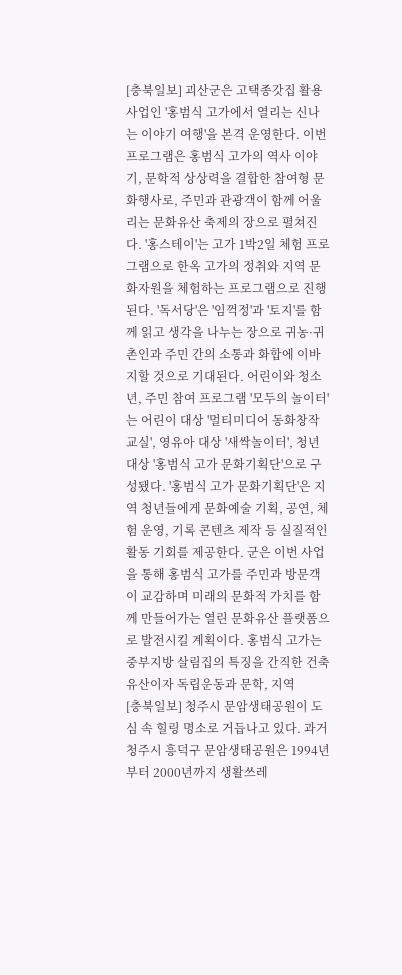[충북일보] 괴산군은 고택종갓집 활용사업인 '홍범식 고가에서 열리는 신나는 이야기 여행'을 본격 운영한다. 이번 프로그램은 홍범식 고가의 역사 이야기, 문학적 상상력을 결합한 참여형 문화행사로, 주민과 관광객이 함께 어울리는 문화유산 축제의 장으로 펼쳐진다. '홍스테이'는 고가 1박2일 체험 프로그램으로 한옥 고가의 정취와 지역 문화자원을 체험하는 프로그램으로 진행된다. '독서당'은 '임꺽정'과 '토지'를 함께 읽고 생각을 나누는 장으로 귀농·귀촌인과 주민 간의 소통과 화합에 이바지할 것으로 기대된다. 어린이와 청소년, 주민 참여 프로그램 '모두의 놀이터'는 어린이 대상 '멀티미디어 동화창작교실', 영유아 대상 '새싹놀이터', 청년 대상 '홍범식 고가 문화기획단'으로 구성됐다. '홍범식 고가 문화기획단'은 지역 청년들에게 문화예술 기획, 공연, 체험 운영, 기록 콘텐츠 제작 등 실질적인 활동 기회를 제공한다. 군은 이번 사업을 통해 홍범식 고가를 주민과 방문객이 교감하며 미래의 문화적 가치를 함께 만들어가는 열린 문화유산 플랫폼으로 발전시킬 계획이다. 홍범식 고가는 중부지방 살림집의 특징을 간직한 건축유산이자 독립운동과 문학, 지역
[충북일보] 청주시 문암생태공원이 도심 속 힐링 명소로 거듭나고 있다. 과거 청주시 흥덕구 문암생태공원은 1994년부터 2000년까지 생활쓰레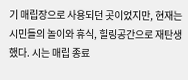기 매립장으로 사용되던 곳이었지만, 현재는 시민들의 놀이와 휴식, 힐링공간으로 재탄생했다. 시는 매립 종료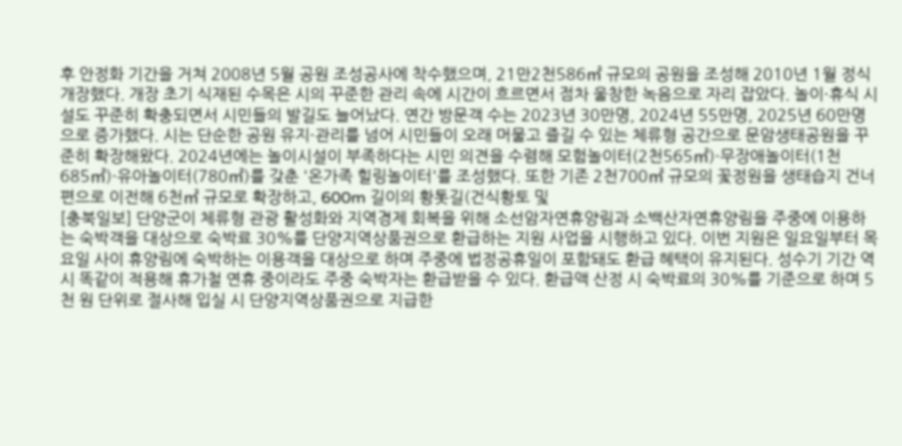후 안정화 기간을 거쳐 2008년 5월 공원 조성공사에 착수했으며, 21만2천586㎡ 규모의 공원을 조성해 2010년 1월 정식 개장했다. 개장 초기 식재된 수목은 시의 꾸준한 관리 속에 시간이 흐르면서 점차 울창한 녹음으로 자리 잡았다. 놀이·휴식 시설도 꾸준히 확충되면서 시민들의 발길도 늘어났다. 연간 방문객 수는 2023년 30만명, 2024년 55만명, 2025년 60만명으로 증가했다. 시는 단순한 공원 유지·관리를 넘어 시민들이 오래 머물고 즐길 수 있는 체류형 공간으로 문암생태공원을 꾸준히 확장해왔다. 2024년에는 놀이시설이 부족하다는 시민 의견을 수렴해 모험놀이터(2천565㎡)·무장애놀이터(1천685㎡)·유아놀이터(780㎡)를 갖춘 '온가족 힐링놀이터'를 조성했다. 또한 기존 2천700㎡ 규모의 꽃정원을 생태습지 건너편으로 이전해 6천㎡ 규모로 확장하고, 600m 길이의 황톳길(건식황토 및
[충북일보] 단양군이 체류형 관광 활성화와 지역경제 회복을 위해 소선암자연휴양림과 소백산자연휴양림을 주중에 이용하는 숙박객을 대상으로 숙박료 30%를 단양지역상품권으로 환급하는 지원 사업을 시행하고 있다. 이번 지원은 일요일부터 목요일 사이 휴양림에 숙박하는 이용객을 대상으로 하며 주중에 법정공휴일이 포함돼도 환급 혜택이 유지된다. 성수기 기간 역시 똑같이 적용해 휴가철 연휴 중이라도 주중 숙박자는 환급받을 수 있다. 환급액 산정 시 숙박료의 30%를 기준으로 하며 5천 원 단위로 절사해 입실 시 단양지역상품권으로 지급한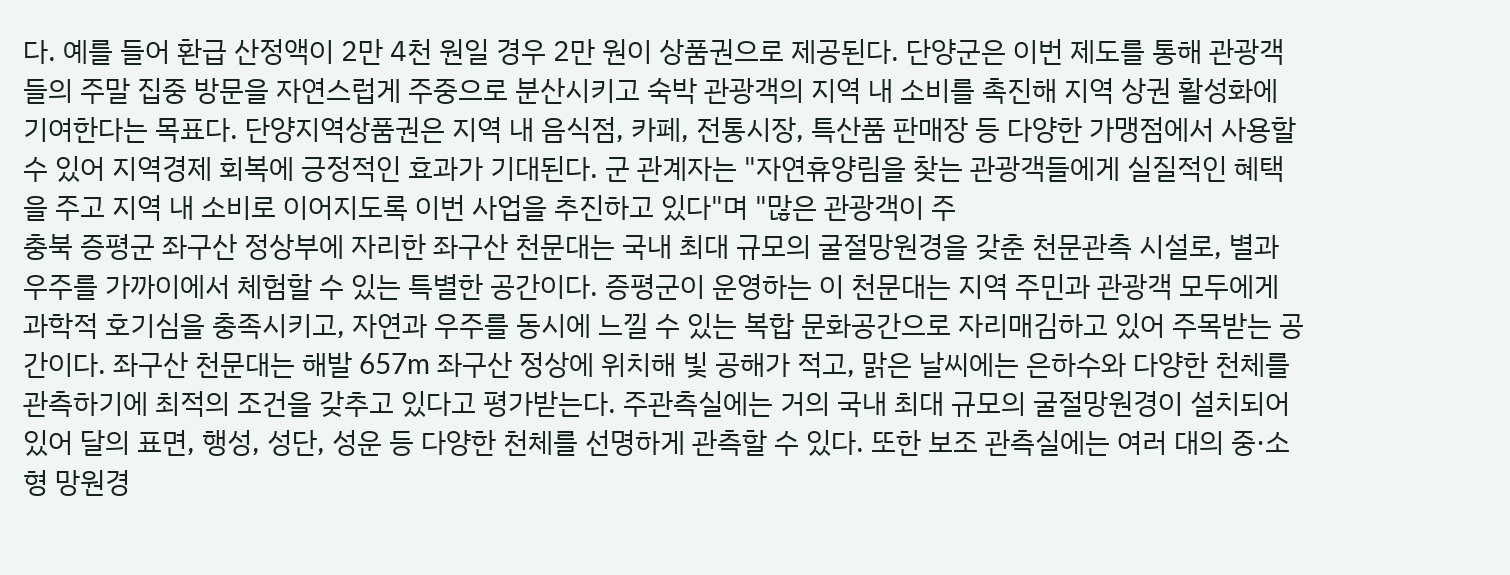다. 예를 들어 환급 산정액이 2만 4천 원일 경우 2만 원이 상품권으로 제공된다. 단양군은 이번 제도를 통해 관광객들의 주말 집중 방문을 자연스럽게 주중으로 분산시키고 숙박 관광객의 지역 내 소비를 촉진해 지역 상권 활성화에 기여한다는 목표다. 단양지역상품권은 지역 내 음식점, 카페, 전통시장, 특산품 판매장 등 다양한 가맹점에서 사용할 수 있어 지역경제 회복에 긍정적인 효과가 기대된다. 군 관계자는 "자연휴양림을 찾는 관광객들에게 실질적인 혜택을 주고 지역 내 소비로 이어지도록 이번 사업을 추진하고 있다"며 "많은 관광객이 주
충북 증평군 좌구산 정상부에 자리한 좌구산 천문대는 국내 최대 규모의 굴절망원경을 갖춘 천문관측 시설로, 별과 우주를 가까이에서 체험할 수 있는 특별한 공간이다. 증평군이 운영하는 이 천문대는 지역 주민과 관광객 모두에게 과학적 호기심을 충족시키고, 자연과 우주를 동시에 느낄 수 있는 복합 문화공간으로 자리매김하고 있어 주목받는 공간이다. 좌구산 천문대는 해발 657m 좌구산 정상에 위치해 빛 공해가 적고, 맑은 날씨에는 은하수와 다양한 천체를 관측하기에 최적의 조건을 갖추고 있다고 평가받는다. 주관측실에는 거의 국내 최대 규모의 굴절망원경이 설치되어 있어 달의 표면, 행성, 성단, 성운 등 다양한 천체를 선명하게 관측할 수 있다. 또한 보조 관측실에는 여러 대의 중·소형 망원경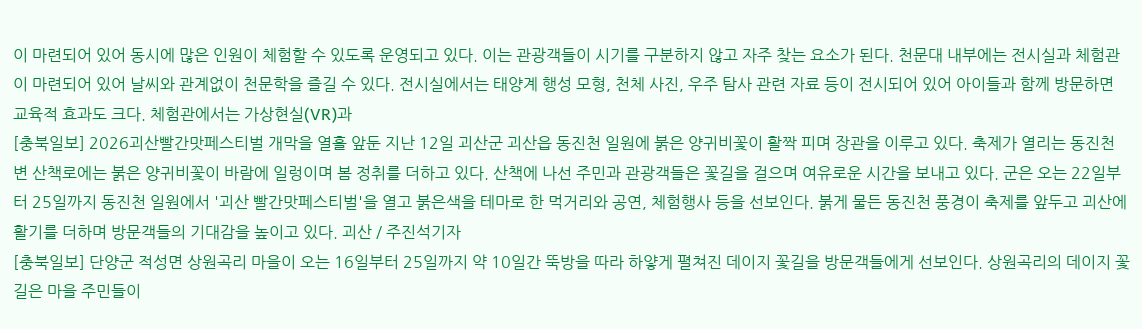이 마련되어 있어 동시에 많은 인원이 체험할 수 있도록 운영되고 있다. 이는 관광객들이 시기를 구분하지 않고 자주 찾는 요소가 된다. 천문대 내부에는 전시실과 체험관이 마련되어 있어 날씨와 관계없이 천문학을 즐길 수 있다. 전시실에서는 태양계 행성 모형, 천체 사진, 우주 탐사 관련 자료 등이 전시되어 있어 아이들과 함께 방문하면 교육적 효과도 크다. 체험관에서는 가상현실(VR)과
[충북일보] 2026괴산빨간맛페스티벌 개막을 열흘 앞둔 지난 12일 괴산군 괴산읍 동진천 일원에 붉은 양귀비꽃이 활짝 피며 장관을 이루고 있다. 축제가 열리는 동진천 변 산책로에는 붉은 양귀비꽃이 바람에 일렁이며 봄 정취를 더하고 있다. 산책에 나선 주민과 관광객들은 꽃길을 걸으며 여유로운 시간을 보내고 있다. 군은 오는 22일부터 25일까지 동진천 일원에서 '괴산 빨간맛페스티벌'을 열고 붉은색을 테마로 한 먹거리와 공연, 체험행사 등을 선보인다. 붉게 물든 동진천 풍경이 축제를 앞두고 괴산에 활기를 더하며 방문객들의 기대감을 높이고 있다. 괴산 / 주진석기자
[충북일보] 단양군 적성면 상원곡리 마을이 오는 16일부터 25일까지 약 10일간 뚝방을 따라 하얗게 펼쳐진 데이지 꽃길을 방문객들에게 선보인다. 상원곡리의 데이지 꽃길은 마을 주민들이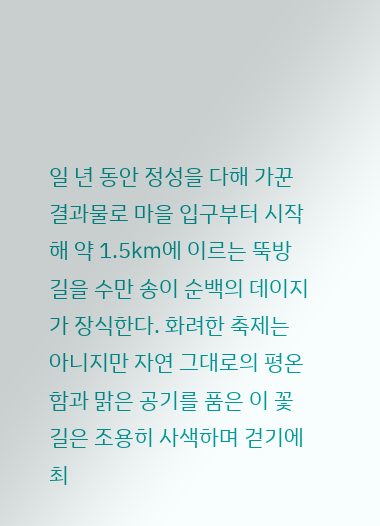일 년 동안 정성을 다해 가꾼 결과물로 마을 입구부터 시작해 약 1.5㎞에 이르는 뚝방길을 수만 송이 순백의 데이지가 장식한다. 화려한 축제는 아니지만 자연 그대로의 평온함과 맑은 공기를 품은 이 꽃길은 조용히 사색하며 걷기에 최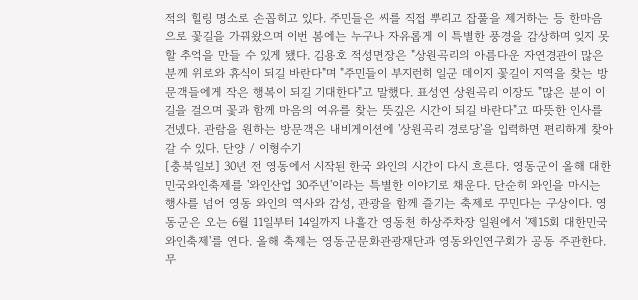적의 힐링 명소로 손꼽히고 있다. 주민들은 씨를 직접 뿌리고 잡풀을 제거하는 등 한마음으로 꽃길을 가꿔왔으며 이번 봄에는 누구나 자유롭게 이 특별한 풍경을 감상하며 잊지 못할 추억을 만들 수 있게 됐다. 김용호 적성면장은 "상원곡리의 아름다운 자연경관이 많은 분께 위로와 휴식이 되길 바란다"며 "주민들이 부지런히 일군 데이지 꽃길이 지역을 찾는 방문객들에게 작은 행복이 되길 기대한다"고 말했다. 표성연 상원곡리 이장도 "많은 분이 이 길을 걸으며 꽃과 함께 마음의 여유를 찾는 뜻깊은 시간이 되길 바란다"고 따뜻한 인사를 건넸다. 관람을 원하는 방문객은 내비게이션에 '상원곡리 경로당'을 입력하면 편리하게 찾아갈 수 있다. 단양 / 이형수기
[충북일보] 30년 전 영동에서 시작된 한국 와인의 시간이 다시 흐른다. 영동군이 올해 대한민국와인축제를 '와인산업 30주년'이라는 특별한 이야기로 채운다. 단순히 와인을 마시는 행사를 넘어 영동 와인의 역사와 감성, 관광을 함께 즐기는 축제로 꾸민다는 구상이다. 영동군은 오는 6월 11일부터 14일까지 나흘간 영동천 하상주차장 일원에서 '제15회 대한민국와인축제'를 연다. 올해 축제는 영동군문화관광재단과 영동와인연구회가 공동 주관한다. 무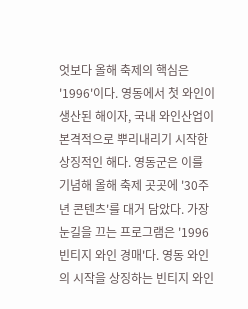엇보다 올해 축제의 핵심은 '1996'이다. 영동에서 첫 와인이 생산된 해이자, 국내 와인산업이 본격적으로 뿌리내리기 시작한 상징적인 해다. 영동군은 이를 기념해 올해 축제 곳곳에 '30주년 콘텐츠'를 대거 담았다. 가장 눈길을 끄는 프로그램은 '1996 빈티지 와인 경매'다. 영동 와인의 시작을 상징하는 빈티지 와인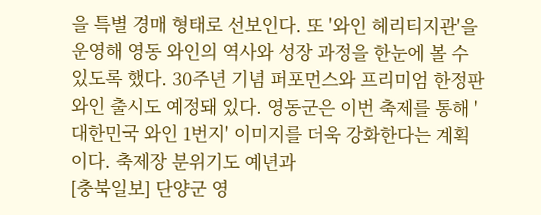을 특별 경매 형태로 선보인다. 또 '와인 헤리티지관'을 운영해 영동 와인의 역사와 성장 과정을 한눈에 볼 수 있도록 했다. 30주년 기념 퍼포먼스와 프리미엄 한정판 와인 출시도 예정돼 있다. 영동군은 이번 축제를 통해 '대한민국 와인 1번지' 이미지를 더욱 강화한다는 계획이다. 축제장 분위기도 예년과
[충북일보] 단양군 영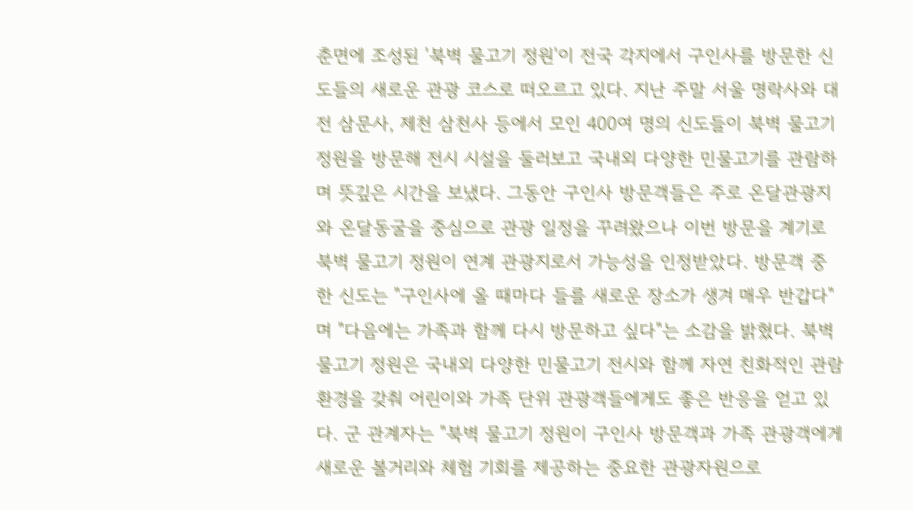춘면에 조성된 '북벽 물고기 정원'이 전국 각지에서 구인사를 방문한 신도들의 새로운 관광 코스로 떠오르고 있다. 지난 주말 서울 명락사와 대전 삼문사, 제천 삼천사 등에서 모인 400여 명의 신도들이 북벽 물고기 정원을 방문해 전시 시설을 둘러보고 국내외 다양한 민물고기를 관람하며 뜻깊은 시간을 보냈다. 그동안 구인사 방문객들은 주로 온달관광지와 온달동굴을 중심으로 관광 일정을 꾸려왔으나 이번 방문을 계기로 북벽 물고기 정원이 연계 관광지로서 가능성을 인정받았다. 방문객 중 한 신도는 "구인사에 올 때마다 들를 새로운 장소가 생겨 매우 반갑다"며 "다음에는 가족과 함께 다시 방문하고 싶다"는 소감을 밝혔다. 북벽 물고기 정원은 국내외 다양한 민물고기 전시와 함께 자연 친화적인 관람 환경을 갖춰 어린이와 가족 단위 관광객들에게도 좋은 반응을 얻고 있다. 군 관계자는 "북벽 물고기 정원이 구인사 방문객과 가족 관광객에게 새로운 볼거리와 체험 기회를 제공하는 중요한 관광자원으로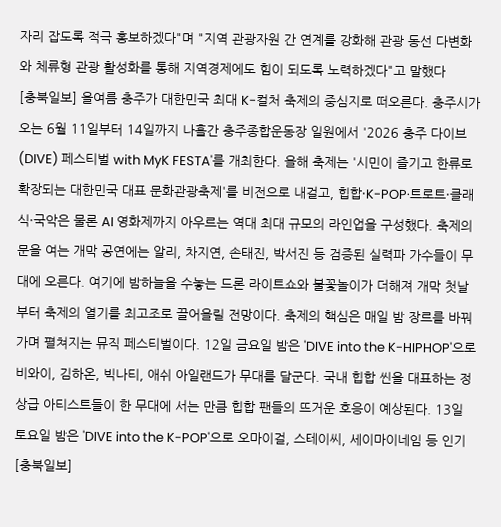자리 잡도록 적극 홍보하겠다"며 "지역 관광자원 간 연계를 강화해 관광 동선 다변화와 체류형 관광 활성화를 통해 지역경제에도 힘이 되도록 노력하겠다"고 말했다
[충북일보] 올여름 충주가 대한민국 최대 K-컬처 축제의 중심지로 떠오른다. 충주시가 오는 6월 11일부터 14일까지 나흘간 충주종합운동장 일원에서 '2026 충주 다이브(DIVE) 페스티벌 with MyK FESTA'를 개최한다. 올해 축제는 '시민이 즐기고 한류로 확장되는 대한민국 대표 문화관광축제'를 비전으로 내걸고, 힙합·K-POP·트로트·클래식·국악은 물론 AI 영화제까지 아우르는 역대 최대 규모의 라인업을 구성했다. 축제의 문을 여는 개막 공연에는 알리, 차지연, 손태진, 박서진 등 검증된 실력파 가수들이 무대에 오른다. 여기에 밤하늘을 수놓는 드론 라이트쇼와 불꽃놀이가 더해져 개막 첫날부터 축제의 열기를 최고조로 끌어올릴 전망이다. 축제의 핵심은 매일 밤 장르를 바꿔가며 펼쳐지는 뮤직 페스티벌이다. 12일 금요일 밤은 'DIVE into the K-HIPHOP'으로 비와이, 김하온, 빅나티, 애쉬 아일랜드가 무대를 달군다. 국내 힙합 씬을 대표하는 정상급 아티스트들이 한 무대에 서는 만큼 힙합 팬들의 뜨거운 호응이 예상된다. 13일 토요일 밤은 'DIVE into the K-POP'으로 오마이걸, 스테이씨, 세이마이네임 등 인기
[충북일보]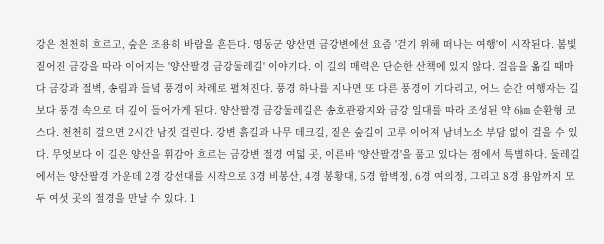강은 천천히 흐르고, 숲은 조용히 바람을 흔든다. 영동군 양산면 금강변에선 요즘 '걷기 위해 떠나는 여행'이 시작된다. 봄빛 짙어진 금강을 따라 이어지는 '양산팔경 금강둘레길' 이야기다. 이 길의 매력은 단순한 산책에 있지 않다. 걸음을 옮길 때마다 금강과 절벽, 송림과 들녘 풍경이 차례로 펼쳐진다. 풍경 하나를 지나면 또 다른 풍경이 기다리고, 어느 순간 여행자는 길보다 풍경 속으로 더 깊이 들어가게 된다. 양산팔경 금강둘레길은 송호관광지와 금강 일대를 따라 조성된 약 6㎞ 순환형 코스다. 천천히 걸으면 2시간 남짓 걸린다. 강변 흙길과 나무 데크길, 짙은 숲길이 고루 이어져 남녀노소 부담 없이 걸을 수 있다. 무엇보다 이 길은 양산을 휘감아 흐르는 금강변 절경 여덟 곳, 이른바 '양산팔경'을 품고 있다는 점에서 특별하다. 둘레길에서는 양산팔경 가운데 2경 강선대를 시작으로 3경 비봉산, 4경 봉황대, 5경 함벽정, 6경 여의정, 그리고 8경 용암까지 모두 여섯 곳의 절경을 만날 수 있다. 1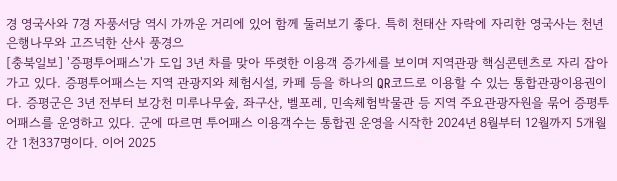경 영국사와 7경 자풍서당 역시 가까운 거리에 있어 함께 둘러보기 좋다. 특히 천태산 자락에 자리한 영국사는 천년 은행나무와 고즈넉한 산사 풍경으
[충북일보] '증평투어패스'가 도입 3년 차를 맞아 뚜렷한 이용객 증가세를 보이며 지역관광 핵심콘텐츠로 자리 잡아가고 있다. 증평투어패스는 지역 관광지와 체험시설, 카페 등을 하나의 QR코드로 이용할 수 있는 통합관광이용권이다. 증평군은 3년 전부터 보강천 미루나무숲, 좌구산, 벨포레, 민속체험박물관 등 지역 주요관광자원을 묶어 증평투어패스를 운영하고 있다. 군에 따르면 투어패스 이용객수는 통합권 운영을 시작한 2024년 8월부터 12월까지 5개월간 1천337명이다. 이어 2025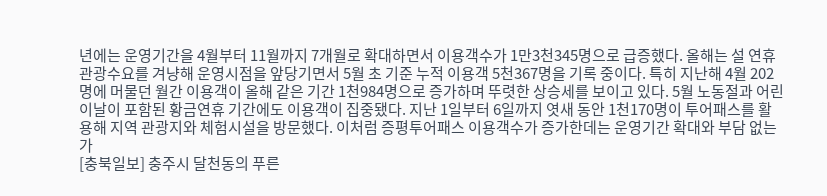년에는 운영기간을 4월부터 11월까지 7개월로 확대하면서 이용객수가 1만3천345명으로 급증했다. 올해는 설 연휴 관광수요를 겨냥해 운영시점을 앞당기면서 5월 초 기준 누적 이용객 5천367명을 기록 중이다. 특히 지난해 4월 202명에 머물던 월간 이용객이 올해 같은 기간 1천984명으로 증가하며 뚜렷한 상승세를 보이고 있다. 5월 노동절과 어린이날이 포함된 황금연휴 기간에도 이용객이 집중됐다. 지난 1일부터 6일까지 엿새 동안 1천170명이 투어패스를 활용해 지역 관광지와 체험시설을 방문했다. 이처럼 증평투어패스 이용객수가 증가한데는 운영기간 확대와 부담 없는 가
[충북일보] 충주시 달천동의 푸른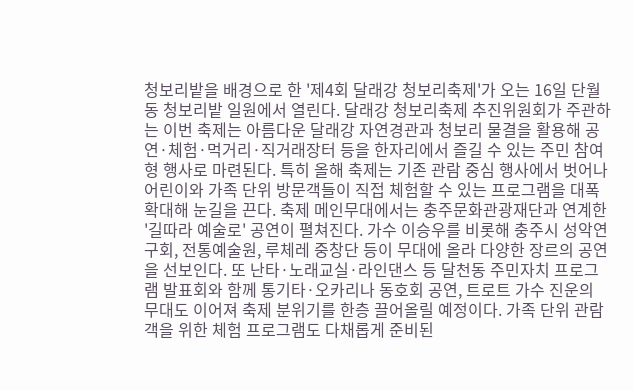청보리밭을 배경으로 한 '제4회 달래강 청보리축제'가 오는 16일 단월동 청보리밭 일원에서 열린다. 달래강 청보리축제 추진위원회가 주관하는 이번 축제는 아름다운 달래강 자연경관과 청보리 물결을 활용해 공연·체험·먹거리·직거래장터 등을 한자리에서 즐길 수 있는 주민 참여형 행사로 마련된다. 특히 올해 축제는 기존 관람 중심 행사에서 벗어나 어린이와 가족 단위 방문객들이 직접 체험할 수 있는 프로그램을 대폭 확대해 눈길을 끈다. 축제 메인무대에서는 충주문화관광재단과 연계한 '길따라 예술로' 공연이 펼쳐진다. 가수 이승우를 비롯해 충주시 성악연구회, 전통예술원, 루체레 중창단 등이 무대에 올라 다양한 장르의 공연을 선보인다. 또 난타·노래교실·라인댄스 등 달천동 주민자치 프로그램 발표회와 함께 통기타·오카리나 동호회 공연, 트로트 가수 진운의 무대도 이어져 축제 분위기를 한층 끌어올릴 예정이다. 가족 단위 관람객을 위한 체험 프로그램도 다채롭게 준비된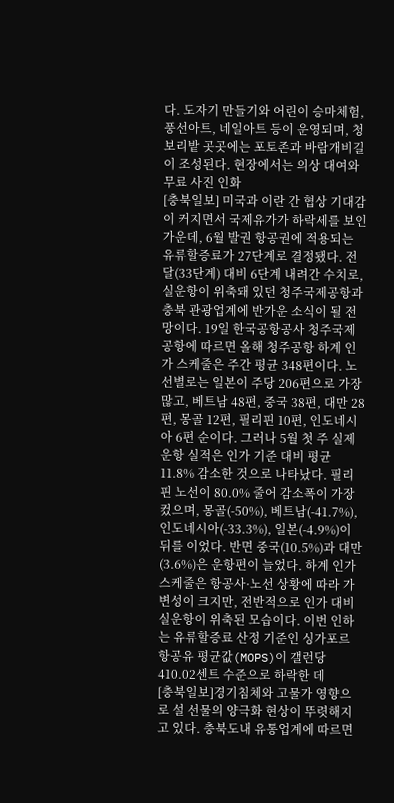다. 도자기 만들기와 어린이 승마체험, 풍선아트, 네일아트 등이 운영되며, 청보리밭 곳곳에는 포토존과 바람개비길이 조성된다. 현장에서는 의상 대여와 무료 사진 인화
[충북일보] 미국과 이란 간 협상 기대감이 커지면서 국제유가가 하락세를 보인 가운데, 6월 발권 항공권에 적용되는 유류할증료가 27단계로 결정됐다. 전달(33단계) 대비 6단계 내려간 수치로, 실운항이 위축돼 있던 청주국제공항과 충북 관광업계에 반가운 소식이 될 전망이다. 19일 한국공항공사 청주국제공항에 따르면 올해 청주공항 하계 인가 스케줄은 주간 평균 348편이다. 노선별로는 일본이 주당 206편으로 가장 많고, 베트남 48편, 중국 38편, 대만 28편, 몽골 12편, 필리핀 10편, 인도네시아 6편 순이다. 그러나 5월 첫 주 실제 운항 실적은 인가 기준 대비 평균 11.8% 감소한 것으로 나타났다. 필리핀 노선이 80.0% 줄어 감소폭이 가장 컸으며, 몽골(-50%), 베트남(-41.7%), 인도네시아(-33.3%), 일본(-4.9%)이 뒤를 이었다. 반면 중국(10.5%)과 대만(3.6%)은 운항편이 늘었다. 하계 인가 스케줄은 항공사·노선 상황에 따라 가변성이 크지만, 전반적으로 인가 대비 실운항이 위축된 모습이다. 이번 인하는 유류할증료 산정 기준인 싱가포르 항공유 평균값(MOPS)이 갤런당 410.02센트 수준으로 하락한 데
[충북일보]경기침체와 고물가 영향으로 설 선물의 양극화 현상이 뚜렷해지고 있다. 충북도내 유통업계에 따르면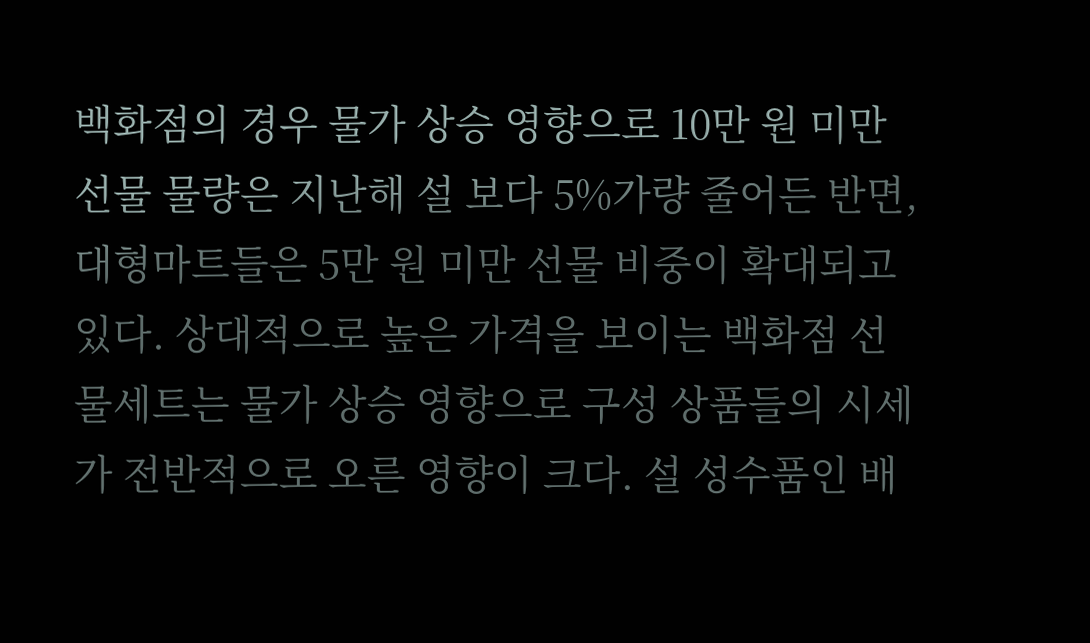백화점의 경우 물가 상승 영향으로 10만 원 미만 선물 물량은 지난해 설 보다 5%가량 줄어든 반면, 대형마트들은 5만 원 미만 선물 비중이 확대되고 있다. 상대적으로 높은 가격을 보이는 백화점 선물세트는 물가 상승 영향으로 구성 상품들의 시세가 전반적으로 오른 영향이 크다. 설 성수품인 배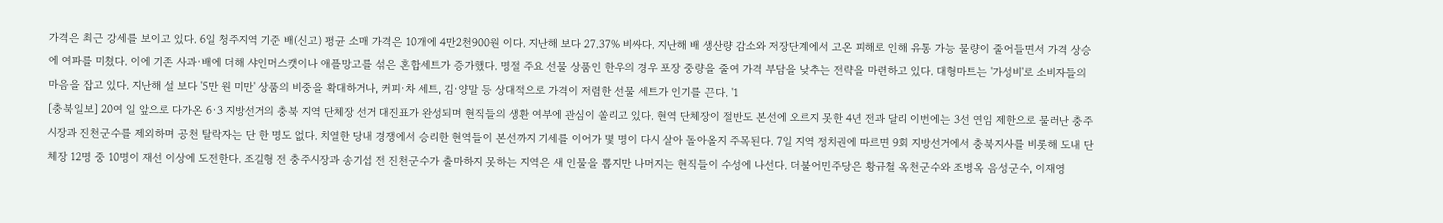가격은 최근 강세를 보이고 있다. 6일 청주지역 기준 배(신고) 평균 소매 가격은 10개에 4만2천900원 이다. 지난해 보다 27.37% 비싸다. 지난해 배 생산량 감소와 저장단계에서 고온 피해로 인해 유통 가능 물량이 줄어들면서 가격 상승에 여파를 미쳤다. 이에 기존 사과·배에 더해 샤인머스캣이나 애플망고를 섞은 혼합세트가 증가했다. 명절 주요 선물 상품인 한우의 경우 포장 중량을 줄여 가격 부담을 낮추는 전략을 마련하고 있다. 대형마트는 '가성비'로 소비자들의 마음을 잡고 있다. 지난해 설 보다 '5만 원 미만' 상품의 비중을 확대하거나, 커피·차 세트, 김·양말 등 상대적으로 가격이 저렴한 선물 세트가 인기를 끈다. '1
[충북일보] 20여 일 앞으로 다가온 6·3 지방선거의 충북 지역 단체장 선거 대진표가 완성되며 현직들의 생환 여부에 관심이 쏠리고 있다. 현역 단체장이 절반도 본선에 오르지 못한 4년 전과 달리 이번에는 3선 연임 제한으로 물러난 충주시장과 진천군수를 제외하며 공천 탈락자는 단 한 명도 없다. 치열한 당내 경쟁에서 승리한 현역들이 본선까지 기세를 이어가 몇 명이 다시 살아 돌아올지 주목된다. 7일 지역 정치권에 따르면 9회 지방선거에서 충북지사를 비롯해 도내 단체장 12명 중 10명이 재선 이상에 도전한다. 조길형 전 충주시장과 송기섭 전 진천군수가 출마하지 못하는 지역은 새 인물을 뽑지만 나머지는 현직들이 수성에 나선다. 더불어민주당은 황규철 옥천군수와 조병옥 음성군수, 이재영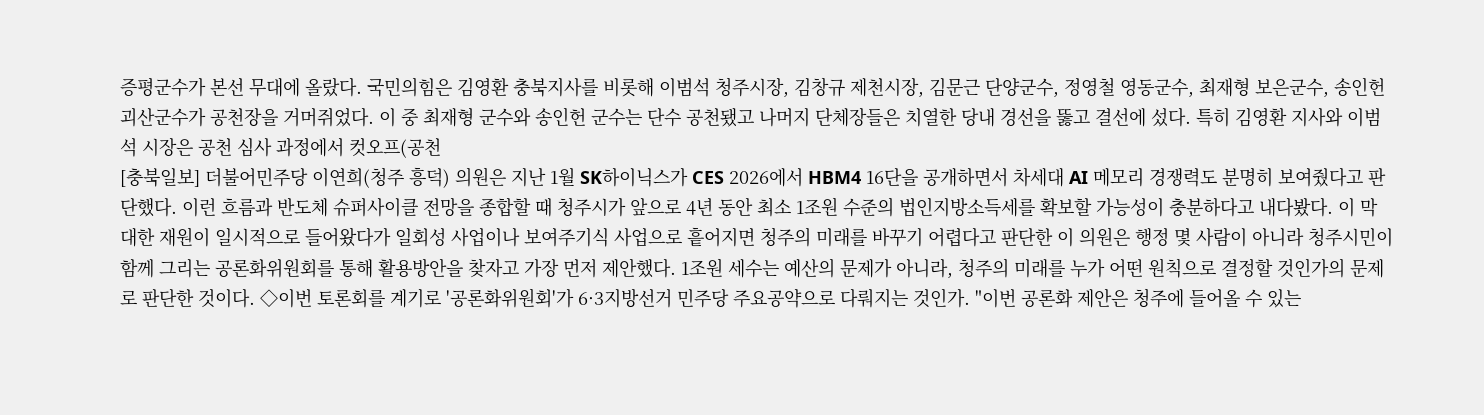증평군수가 본선 무대에 올랐다. 국민의힘은 김영환 충북지사를 비롯해 이범석 청주시장, 김창규 제천시장, 김문근 단양군수, 정영철 영동군수, 최재형 보은군수, 송인헌 괴산군수가 공천장을 거머쥐었다. 이 중 최재형 군수와 송인헌 군수는 단수 공천됐고 나머지 단체장들은 치열한 당내 경선을 뚫고 결선에 섰다. 특히 김영환 지사와 이범석 시장은 공천 심사 과정에서 컷오프(공천
[충북일보] 더불어민주당 이연희(청주 흥덕) 의원은 지난 1월 SK하이닉스가 CES 2026에서 HBM4 16단을 공개하면서 차세대 AI 메모리 경쟁력도 분명히 보여줬다고 판단했다. 이런 흐름과 반도체 슈퍼사이클 전망을 종합할 때 청주시가 앞으로 4년 동안 최소 1조원 수준의 법인지방소득세를 확보할 가능성이 충분하다고 내다봤다. 이 막대한 재원이 일시적으로 들어왔다가 일회성 사업이나 보여주기식 사업으로 흩어지면 청주의 미래를 바꾸기 어렵다고 판단한 이 의원은 행정 몇 사람이 아니라 청주시민이 함께 그리는 공론화위원회를 통해 활용방안을 찾자고 가장 먼저 제안했다. 1조원 세수는 예산의 문제가 아니라, 청주의 미래를 누가 어떤 원칙으로 결정할 것인가의 문제로 판단한 것이다. ◇이번 토론회를 계기로 '공론화위원회'가 6·3지방선거 민주당 주요공약으로 다뤄지는 것인가. "이번 공론화 제안은 청주에 들어올 수 있는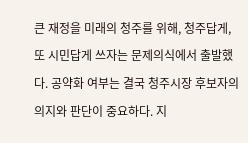큰 재정을 미래의 청주를 위해, 청주답게, 또 시민답게 쓰자는 문제의식에서 출발했다. 공약화 여부는 결국 청주시장 후보자의 의지와 판단이 중요하다. 지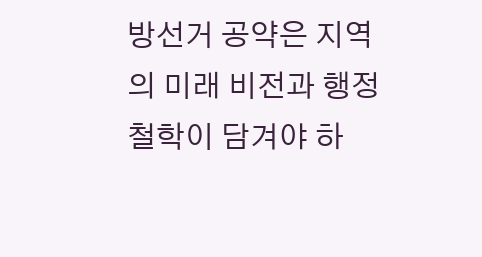방선거 공약은 지역의 미래 비전과 행정 철학이 담겨야 하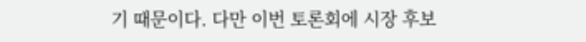기 때문이다. 다만 이번 토론회에 시장 후보